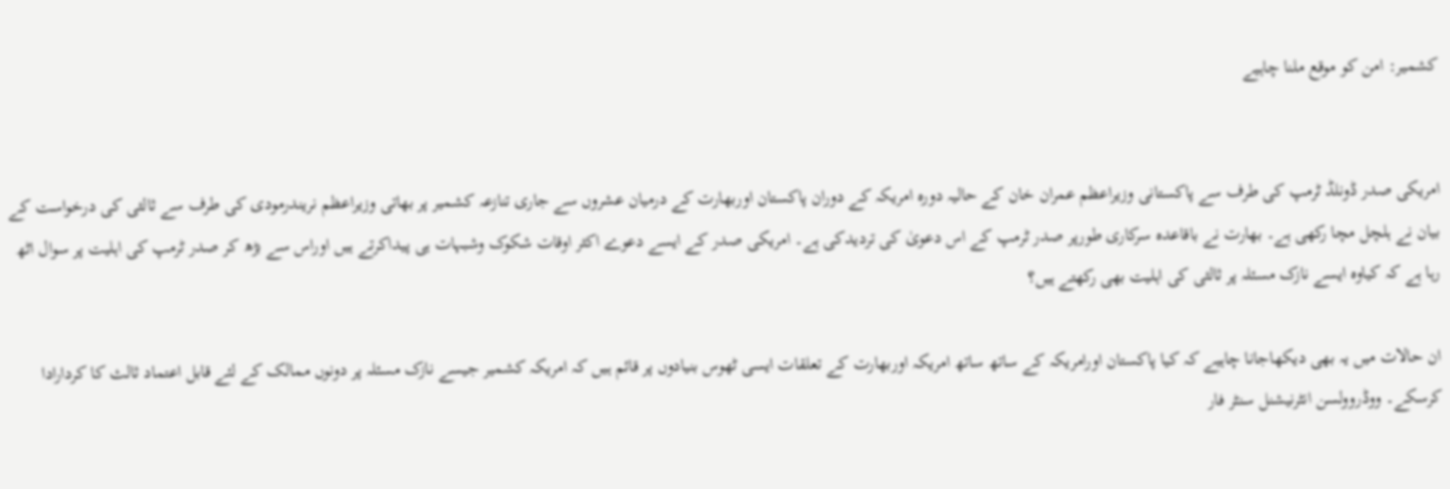کشمیر: امن کو موقع ملنا چاہیے


امریکی صدر ڈونلڈ ٹرمپ کی طرف سے پاکستانی وزیراعظم عمران خان کے حالیہ دورہ امریکہ کے دوران پاکستان اوربھارت کے درمیان عشروں سے جاری تنازعہ کشمیر پر بھاتی وزیراعظم نریندرمودی کی طرف سے ثالثی کی درخواست کے بیان نے ہلچل مچا رکھی ہے۔ بھارت نے باقاعدہ سرکاری طورپر صدر ٹرمپ کے اس دعویٰ کی تردیدکی ہے۔ امریکی صدر کے ایسے دعوے اکثر اوقات شکوک وشبہات ہی پیداکرتے ہیں اوراس سے بڑھ کر صدر ٹرمپ کی اہلیت پر سوال اٹھ رہا ہے کہ کیاوہ ایسے نازک مسئلہ پر ثالثی کی اہلیت بھی رکھتے ہیں؟

ان حالات میں یہ بھی دیکھاجانا چاہیے کہ کیا پاکستان اورامریکہ کے ساتھ ساتھ امریکہ اوربھارت کے تعلقات ایسی ٹھوس بنیادوں پر قائم ہیں کہ امریکہ کشمیر جیسے نازک مسئلہ پر دونوں ممالک کے لئے قابل اعتماد ثالث کا کردارادا کرسکے۔ ووڈروولسن انٹرنیشنل سنٹر فار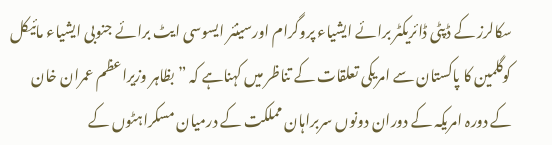سکالرز کے ڈپٹی ڈائریکٹر برائے ایشیاء پروگرام اورسینئر ایسوسی ایٹ برائے جنوبی ایشیاء مائیکل کوگلمین کا پاکستان سے امریکی تعلقات کے تناظر میں کہناہے کہ ”بظاہر وزیراعظم عمران خان کے دورہ امریکہ کے دوران دونوں سربراہان مملکت کے درمیان مسکراہٹوں کے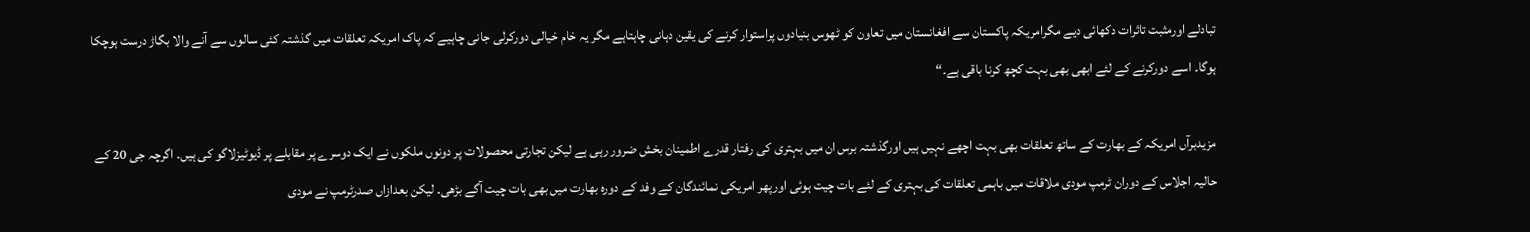تبادلے اورمثبت تاثرات دکھائی دیے مگرامریکہ پاکستان سے افغانستان میں تعاون کو ٹھوس بنیادوں پراستوار کرنے کی یقین دہانی چاہتاہے مگر یہ خام خیالی دورکرلی جانی چاہیے کہ پاک امریکہ تعلقات میں گذشتہ کئی سالوں سے آنے والا بگاڑ درست ہوچکا ہوگا۔ اسے دورکرنے کے لئے ابھی بھی بہت کچھ کرنا باقی ہے۔“

مزیدبرآں امریکہ کے بھارت کے ساتھ تعلقات بھی بہت اچھے نہیں ہیں اورگذشتہ برس ان میں بہتری کی رفتار قدرے اطمینان بخش ضرور رہی ہے لیکن تجارتی محصولات پر دونوں ملکوں نے ایک دوسرے پر مقابلے پر ڈیوٹیزلاگو کی ہیں۔ اگرچہ جی 20 کے حالیہ اجلاس کے دوران ٹرمپ مودی ملاقات میں باہمی تعلقات کی بہتری کے لئے بات چیت ہوئی اورپھر امریکی نمائندگان کے وفد کے دورہ بھارت میں بھی بات چیت آگے بڑھی۔ لیکن بعدازاں صدرٹرمپ نے مودی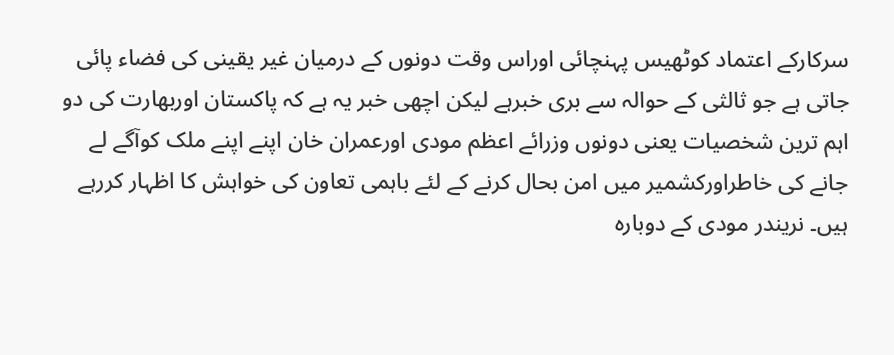سرکارکے اعتماد کوٹھیس پہنچائی اوراس وقت دونوں کے درمیان غیر یقینی کی فضاء پائی جاتی ہے جو ثالثی کے حوالہ سے بری خبرہے لیکن اچھی خبر یہ ہے کہ پاکستان اوربھارت کی دو اہم ترین شخصیات یعنی دونوں وزرائے اعظم مودی اورعمران خان اپنے اپنے ملک کوآگے لے جانے کی خاطراورکشمیر میں امن بحال کرنے کے لئے باہمی تعاون کی خواہش کا اظہار کررہے ہیں۔ نریندر مودی کے دوبارہ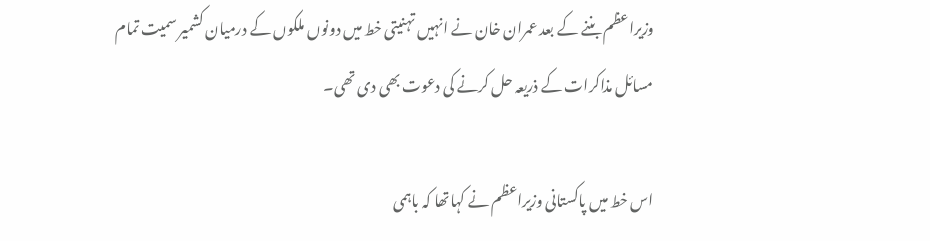وزیراعظم بننے کے بعد عمران خان نے انہیں تہنیتی خط میں دونوں ملکوں کے درمیان کشمیر سمیت تمام مسائل مذاکرات کے ذریعہ حل کرنے کی دعوت بھی دی تھی۔

اس خط میں پاکستانی وزیراعظم نے کہاتھا کہ باہمی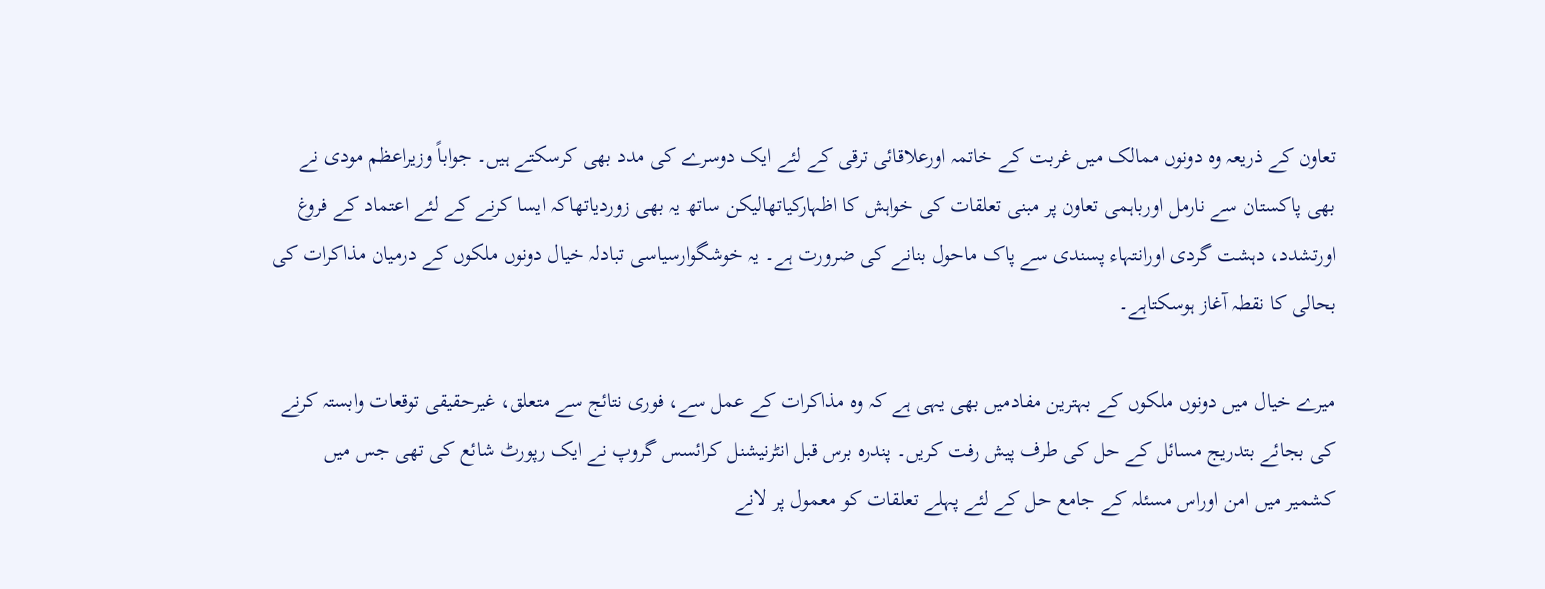تعاون کے ذریعہ وہ دونوں ممالک میں غربت کے خاتمہ اورعلاقائی ترقی کے لئے ایک دوسرے کی مدد بھی کرسکتے ہیں۔ جواباً وزیراعظم مودی نے بھی پاکستان سے نارمل اورباہمی تعاون پر مبنی تعلقات کی خواہش کا اظہارکیاتھالیکن ساتھ یہ بھی زوردیاتھاکہ ایسا کرنے کے لئے اعتماد کے فروغ اورتشدد، دہشت گردی اورانتہاء پسندی سے پاک ماحول بنانے کی ضرورت ہے۔ یہ خوشگوارسیاسی تبادلہ خیال دونوں ملکوں کے درمیان مذاکرات کی بحالی کا نقطہ آغاز ہوسکتاہے۔

میرے خیال میں دونوں ملکوں کے بہترین مفادمیں بھی یہی ہے کہ وہ مذاکرات کے عمل سے، فوری نتائج سے متعلق، غیرحقیقی توقعات وابستہ کرنے کی بجائے بتدریج مسائل کے حل کی طرف پیش رفت کریں۔ پندرہ برس قبل انٹرنیشنل کرائسس گروپ نے ایک رپورٹ شائع کی تھی جس میں کشمیر میں امن اوراس مسئلہ کے جامع حل کے لئے پہلے تعلقات کو معمول پر لانے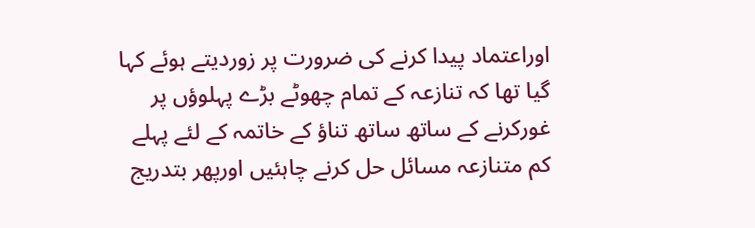اوراعتماد پیدا کرنے کی ضرورت پر زوردیتے ہوئے کہا گیا تھا کہ تنازعہ کے تمام چھوٹے بڑے پہلوؤں پر غورکرنے کے ساتھ ساتھ تناؤ کے خاتمہ کے لئے پہلے کم متنازعہ مسائل حل کرنے چاہئیں اورپھر بتدریج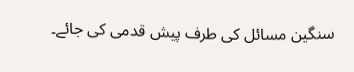سنگین مسائل کی طرف پیش قدمی کی جائے۔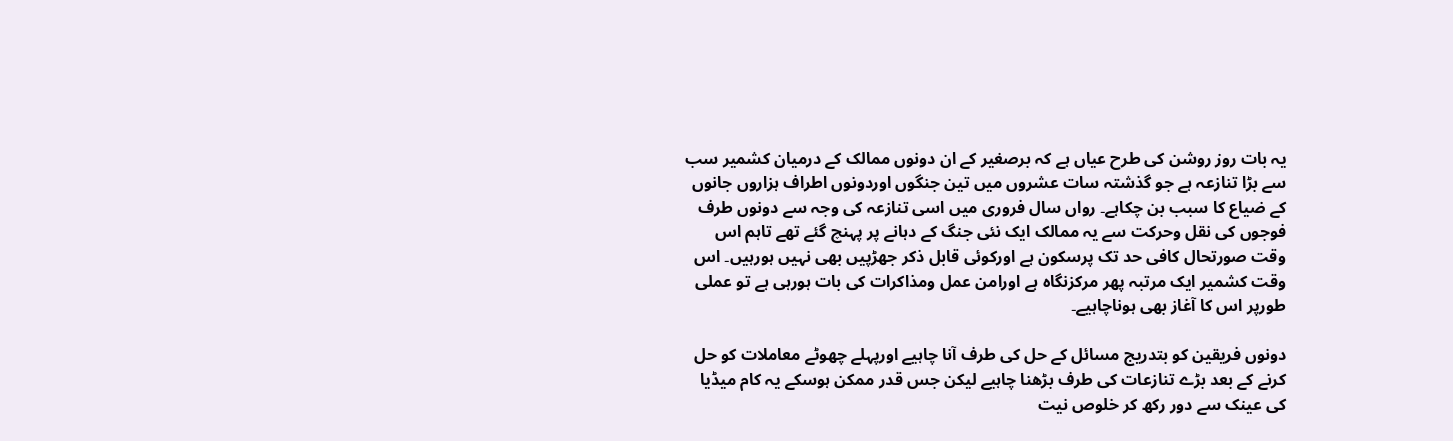یہ بات روز روشن کی طرح عیاں ہے کہ برصغیر کے ان دونوں ممالک کے درمیان کشمیر سب سے بڑا تنازعہ ہے جو گذشتہ سات عشروں میں تین جنگوں اوردونوں اطراف ہزاروں جانوں کے ضیاع کا سبب بن چکاہے۔ رواں سال فروری میں اسی تنازعہ کی وجہ سے دونوں طرف فوجوں کی نقل وحرکت سے یہ ممالک ایک نئی جنگ کے دہانے پر پہنچ گئے تھے تاہم اس وقت صورتحال کافی حد تک پرسکون ہے اورکوئی قابل ذکر جھڑپیں بھی نہیں ہورہیں۔ اس وقت کشمیر ایک مرتبہ پھر مرکزنگاہ ہے اورامن عمل ومذاکرات کی بات ہورہی ہے تو عملی طورپر اس کا آغاز بھی ہوناچاہیے۔

دونوں فریقین کو بتدریج مسائل کے حل کی طرف آنا چاہیے اورپہلے چھوٹے معاملات کو حل کرنے کے بعد بڑے تنازعات کی طرف بڑھنا چاہیے لیکن جس قدر ممکن ہوسکے یہ کام میڈیا کی عینک سے دور رکھ کر خلوص نیت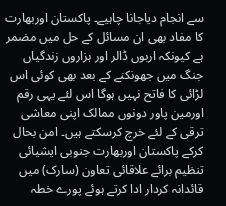سے انجام دیاجانا چاہیے۔ پاکستان اوربھارت کا مفاد بھی ان مسائل کے حل میں مضمر ہے کیونکہ اربوں ڈالر اور ہزاروں زندگیاں جنگ میں جھونکنے کے بعد بھی کوئی اس لڑائی کا فاتح نہیں ہوگا اس لئے یہی رقم اورمین پاور دونوں ممالک اپنی معاشی ترقی کے لئے خرچ کرسکتے ہیں۔ امن بحال کرکے پاکستان اوربھارت جنوبی ایشیائی تنظیم برائے علاقائی تعاون (سارک) میں قائدانہ کردار ادا کرتے ہوئے پورے خطہ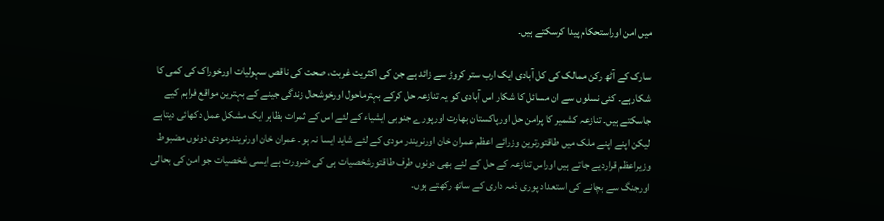میں امن اوراستحکام پیدا کرسکتے ہیں۔

سارک کے آٹھ رکن ممالک کی کل آبادی ایک ارب ستر کروڑ سے زائد ہے جن کی اکثریت غربت، صحت کی ناقص سہولیات اورخوراک کی کمی کا شکارہے۔ کئی نسلوں سے ان مسائل کا شکار اس آبادی کو یہ تنازعہ حل کرکے بہترماحول اورخوشحال زندگی جینے کے بہترین مواقع فراہم کیے جاسکتے ہیں۔ تنازعہ کشمیر کا پرامن حل اورپاکستان بھارت اورپورے جنوبی ایشیاء کے لئے اس کے ثمرات بظاہر ایک مشکل عمل دکھائی دیتاہے لیکن اپنے اپنے ملک میں طاقتورترین وزرائے اعظم عمران خان اورنریندر مودی کے لئے شاید ایسا نہ ہو۔ عمران خان اورنریندرمودی دونوں مضبوط وزیراعظم قراردیے جاتے ہیں اوراس تنازعہ کے حل کے لئے بھی دونوں طرف طاقتورشخصیات ہی کی ضرورت ہے ایسی شخصیات جو امن کی بحالی اورجنگ سے بچانے کی استعداد پوری ذمہ داری کے ساتھ رکھتے ہوں۔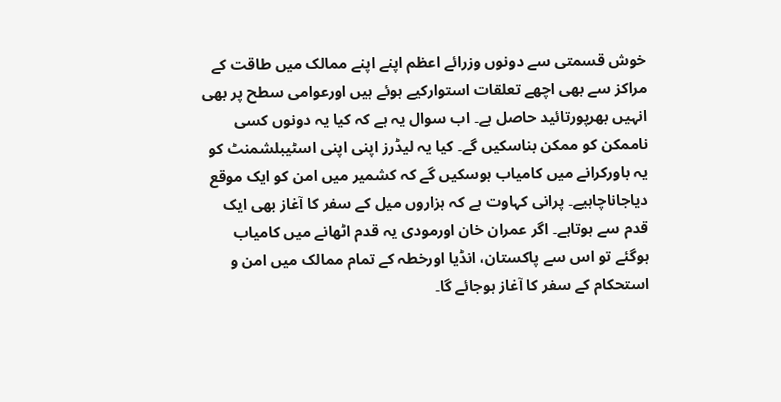خوش قسمتی سے دونوں وزرائے اعظم اپنے اپنے ممالک میں طاقت کے مراکز سے بھی اچھے تعلقات استوارکیے ہوئے ہیں اورعوامی سطح پر بھی انہیں بھرپورتائید حاصل ہے۔ اب سوال یہ ہے کہ کیا یہ دونوں کسی ناممکن کو ممکن بناسکیں گے۔ کیا یہ لیڈرز اپنی اپنی اسٹیبلشمنٹ کو یہ باورکرانے میں کامیاب ہوسکیں گے کہ کشمیر میں امن کو ایک موقع دیاجاناچاہیے۔ پرانی کہاوت ہے کہ ہزاروں میل کے سفر کا آغاز بھی ایک قدم سے ہوتاہے۔ اگر عمران خان اورمودی یہ قدم اٹھانے میں کامیاب ہوگئے تو اس سے پاکستان، انڈیا اورخطہ کے تمام ممالک میں امن و استحکام کے سفر کا آغاز ہوجائے گا۔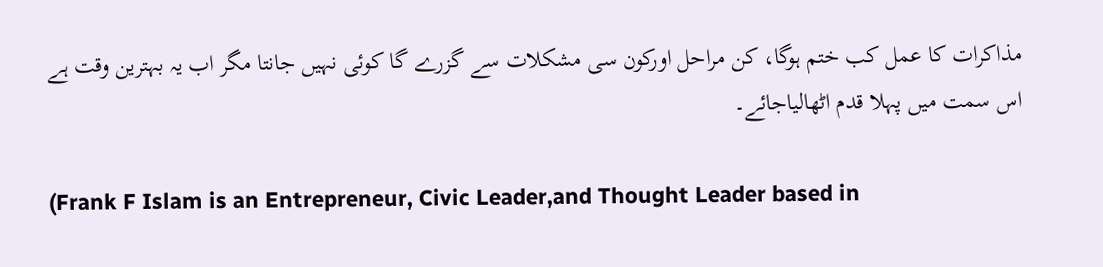مذاکرات کا عمل کب ختم ہوگا، کن مراحل اورکون سی مشکلات سے گزرے گا کوئی نہیں جانتا مگر اب یہ بہترین وقت ہے اس سمت میں پہلا قدم اٹھالیاجائے۔

(Frank F Islam is an Entrepreneur, Civic Leader,and Thought Leader based in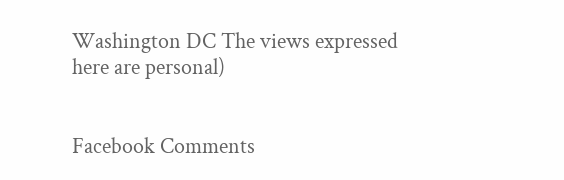Washington DC The views expressed here are personal)


Facebook Comments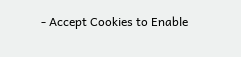- Accept Cookies to Enable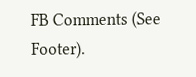FB Comments (See Footer).